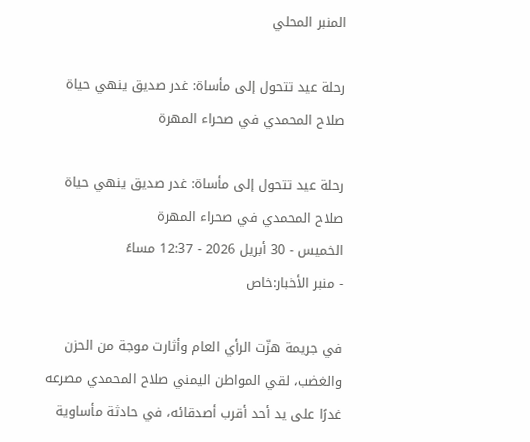المنبر المحلي

رحلة عيد تتحول إلى مأساة: غدر صديق ينهي حياة صلاح المحمدي في صحراء المهرة

رحلة عيد تتحول إلى مأساة: غدر صديق ينهي حياة صلاح المحمدي في صحراء المهرة
الخميس - 30 أبريل 2026 - 12:37 مساءً
- منبر الأخبار:خاص

في جريمة هزّت الرأي العام وأثارت موجة من الحزن والغضب، لقي المواطن اليمني صلاح المحمدي مصرعه غدرًا على يد أحد أقرب أصدقائه، في حادثة مأساوية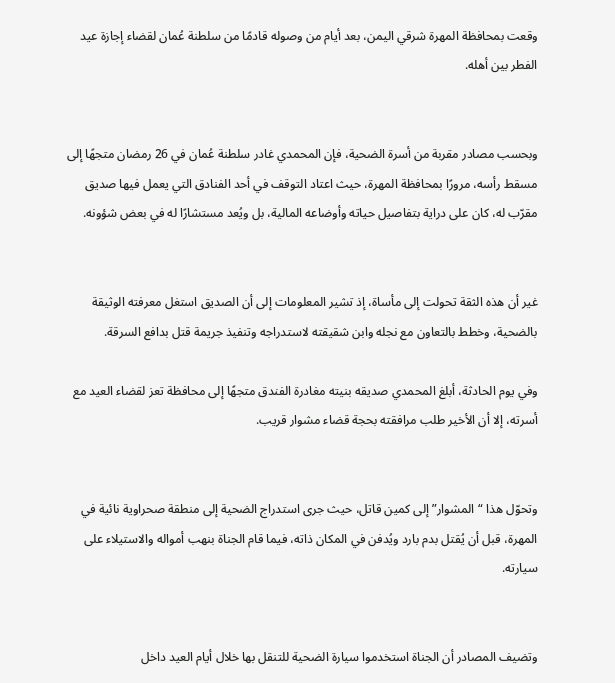وقعت بمحافظة المهرة شرقي اليمن، بعد أيام من وصوله قادمًا من سلطنة عُمان لقضاء إجازة عيد الفطر بين أهله.


وبحسب مصادر مقربة من أسرة الضحية، فإن المحمدي غادر سلطنة عُمان في 26 رمضان متجهًا إلى مسقط رأسه، مرورًا بمحافظة المهرة، حيث اعتاد التوقف في أحد الفنادق التي يعمل فيها صديق مقرّب له، كان على دراية بتفاصيل حياته وأوضاعه المالية، بل ويُعد مستشارًا له في بعض شؤونه.


غير أن هذه الثقة تحولت إلى مأساة، إذ تشير المعلومات إلى أن الصديق استغل معرفته الوثيقة بالضحية، وخطط بالتعاون مع نجله وابن شقيقته لاستدراجه وتنفيذ جريمة قتل بدافع السرقة.

وفي يوم الحادثة، أبلغ المحمدي صديقه بنيته مغادرة الفندق متجهًا إلى محافظة تعز لقضاء العيد مع أسرته، إلا أن الأخير طلب مرافقته بحجة قضاء مشوار قريب.


وتحوّل هذا “المشوار” إلى كمين قاتل، حيث جرى استدراج الضحية إلى منطقة صحراوية نائية في المهرة، قبل أن يُقتل بدم بارد ويُدفن في المكان ذاته، فيما قام الجناة بنهب أمواله والاستيلاء على سيارته.


وتضيف المصادر أن الجناة استخدموا سيارة الضحية للتنقل بها خلال أيام العيد داخل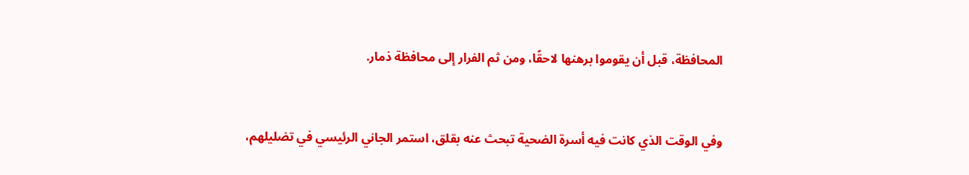المحافظة، قبل أن يقوموا برهنها لاحقًا، ومن ثم الفرار إلى محافظة ذمار.


وفي الوقت الذي كانت فيه أسرة الضحية تبحث عنه بقلق، استمر الجاني الرئيسي في تضليلهم،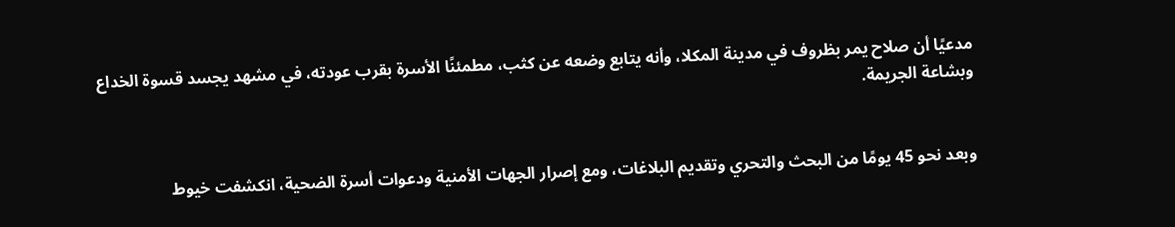مدعيًا أن صلاح يمر بظروف في مدينة المكلا، وأنه يتابع وضعه عن كثب، مطمئنًا الأسرة بقرب عودته، في مشهد يجسد قسوة الخداع وبشاعة الجريمة.


وبعد نحو 45 يومًا من البحث والتحري وتقديم البلاغات، ومع إصرار الجهات الأمنية ودعوات أسرة الضحية، انكشفت خيوط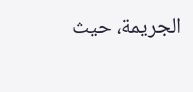الجريمة، حيث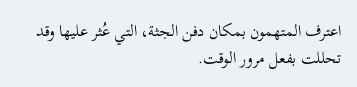اعترف المتهمون بمكان دفن الجثة، التي عُثر عليها وقد تحللت بفعل مرور الوقت.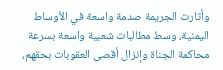وأثارت الجريمة صدمة واسعة في الأوساط اليمنية، وسط مطالبات شعبية واسعة بسرعة محاكمة الجناة وإنزال أقصى العقوبات بحقهم،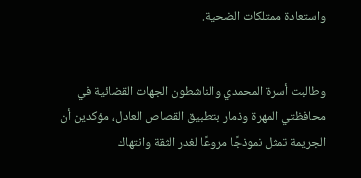واستعادة ممتلكات الضحية.


وطالبت أسرة المحمدي والناشطون الجهات القضائية في محافظتي المهرة وذمار بتطبيق القصاص العادل، مؤكدين أن الجريمة تمثل نموذجًا مروعًا لغدر الثقة وانتهاك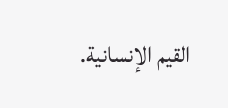القيم الإنسانية.